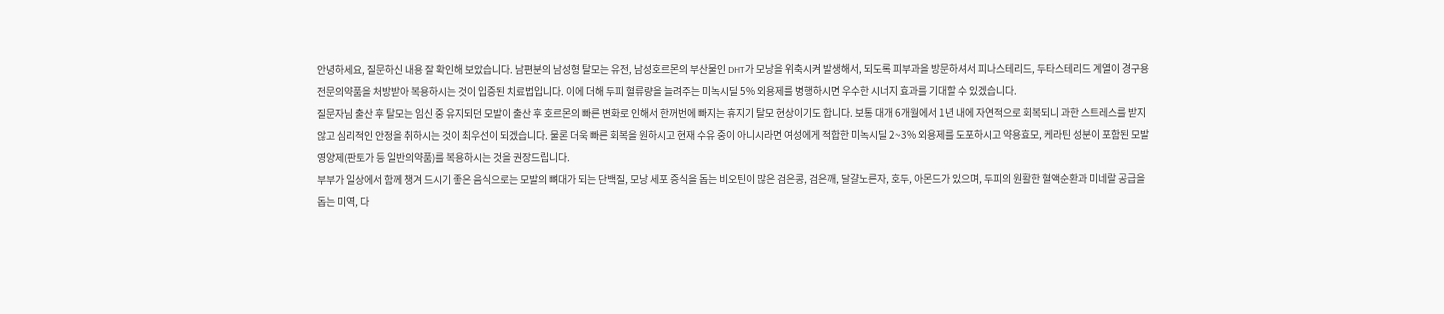안녕하세요, 질문하신 내용 잘 확인해 보았습니다. 남편분의 남성형 탈모는 유전, 남성호르몬의 부산물인 DHT가 모낭을 위축시켜 발생해서, 되도록 피부과을 방문하셔서 피나스테리드, 두타스테리드 계열이 경구용 전문의약품을 처방받아 복용하시는 것이 입증된 치료법입니다. 이에 더해 두피 혈류량을 늘려주는 미녹시딜 5% 외용제를 병행하시면 우수한 시너지 효과를 기대할 수 있겠습니다.
질문자님 출산 후 탈모는 임신 중 유지되던 모발이 출산 후 호르몬의 빠른 변화로 인해서 한꺼번에 빠지는 휴지기 탈모 현상이기도 합니다. 보통 대개 6개월에서 1년 내에 자연적으로 회복되니 과한 스트레스를 받지 않고 심리적인 안정을 취하시는 것이 최우선이 되겠습니다. 물론 더욱 빠른 회복을 원하시고 현재 수유 중이 아니시라면 여성에게 적합한 미녹시딜 2~3% 외용제를 도포하시고 약용효모, 케라틴 성분이 포함된 모발 영양제(판토가 등 일반의약품)를 복용하시는 것을 권장드립니다.
부부가 일상에서 함께 챙겨 드시기 좋은 음식으로는 모발의 뼈대가 되는 단백질, 모낭 세포 증식을 돕는 비오틴이 많은 검은콩, 검은깨, 달걀노른자, 호두, 아몬드가 있으며, 두피의 원활한 혈액순환과 미네랄 공급을 돕는 미역, 다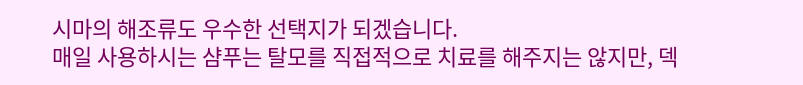시마의 해조류도 우수한 선택지가 되겠습니다.
매일 사용하시는 샴푸는 탈모를 직접적으로 치료를 해주지는 않지만, 덱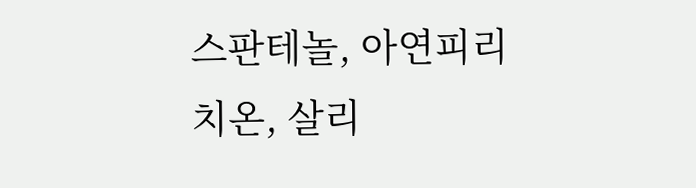스판테놀, 아연피리치온, 살리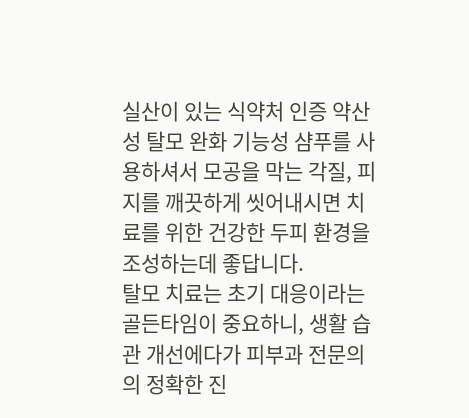실산이 있는 식약처 인증 약산성 탈모 완화 기능성 샴푸를 사용하셔서 모공을 막는 각질, 피지를 깨끗하게 씻어내시면 치료를 위한 건강한 두피 환경을 조성하는데 좋답니다.
탈모 치료는 초기 대응이라는 골든타임이 중요하니, 생활 습관 개선에다가 피부과 전문의의 정확한 진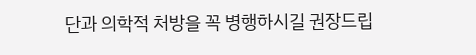단과 의학적 처방을 꼭 병행하시길 권장드립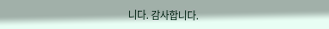니다. 감사합니다.